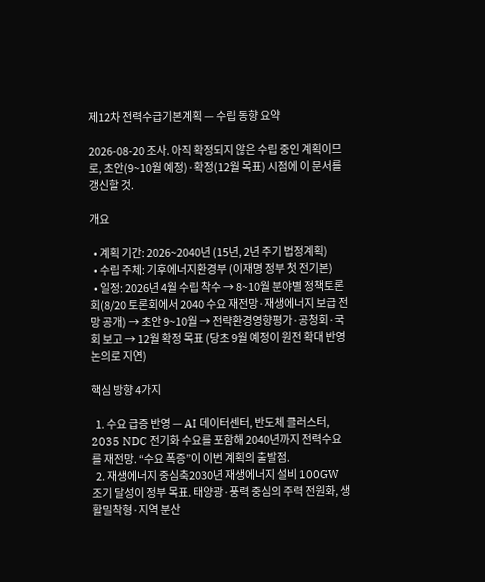제12차 전력수급기본계획 — 수립 동향 요약

2026-08-20 조사. 아직 확정되지 않은 수립 중인 계획이므로, 초안(9~10월 예정)·확정(12월 목표) 시점에 이 문서를 갱신할 것.

개요

  • 계획 기간: 2026~2040년 (15년, 2년 주기 법정계획)
  • 수립 주체: 기후에너지환경부 (이재명 정부 첫 전기본)
  • 일정: 2026년 4월 수립 착수 → 8~10월 분야별 정책토론회(8/20 토론회에서 2040 수요 재전망·재생에너지 보급 전망 공개) → 초안 9~10월 → 전략환경영향평가·공청회·국회 보고 → 12월 확정 목표 (당초 9월 예정이 원전 확대 반영 논의로 지연)

핵심 방향 4가지

  1. 수요 급증 반영 — AI 데이터센터, 반도체 클러스터, 2035 NDC 전기화 수요를 포함해 2040년까지 전력수요를 재전망. “수요 폭증”이 이번 계획의 출발점.
  2. 재생에너지 중심축2030년 재생에너지 설비 100GW 조기 달성이 정부 목표. 태양광·풍력 중심의 주력 전원화, 생활밀착형·지역 분산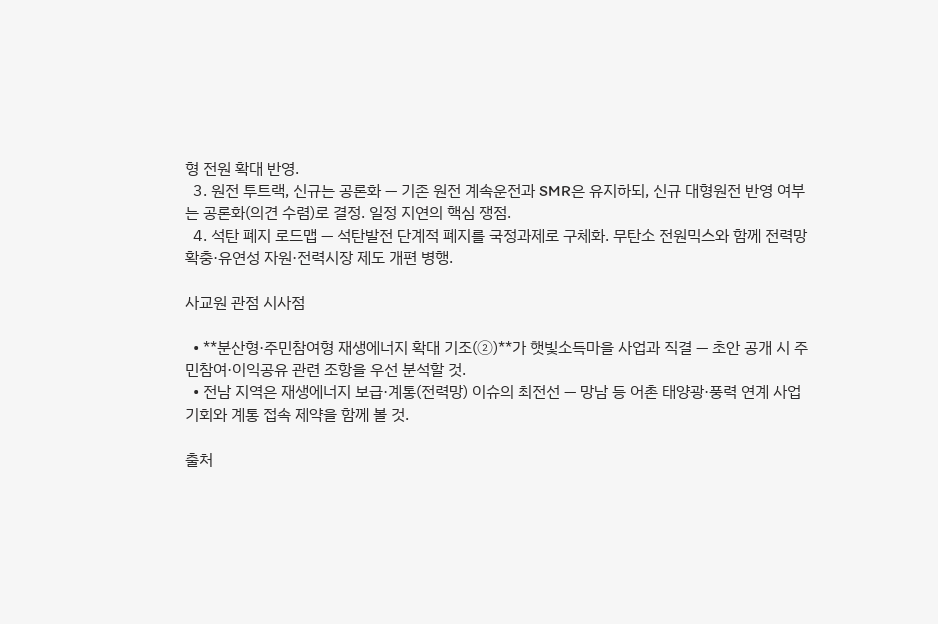형 전원 확대 반영.
  3. 원전 투트랙, 신규는 공론화 — 기존 원전 계속운전과 SMR은 유지하되, 신규 대형원전 반영 여부는 공론화(의견 수렴)로 결정. 일정 지연의 핵심 쟁점.
  4. 석탄 폐지 로드맵 — 석탄발전 단계적 폐지를 국정과제로 구체화. 무탄소 전원믹스와 함께 전력망 확충·유연성 자원·전력시장 제도 개편 병행.

사교원 관점 시사점

  • **분산형·주민참여형 재생에너지 확대 기조(②)**가 햇빛소득마을 사업과 직결 — 초안 공개 시 주민참여·이익공유 관련 조항을 우선 분석할 것.
  • 전남 지역은 재생에너지 보급·계통(전력망) 이슈의 최전선 — 망남 등 어촌 태양광·풍력 연계 사업 기회와 계통 접속 제약을 함께 볼 것.

출처